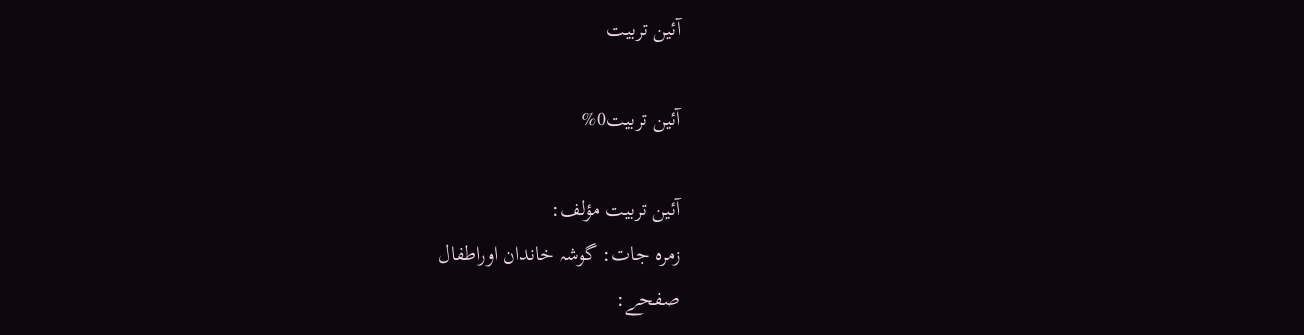آئین تربیت

آئین تربیت0%

آئین تربیت مؤلف:
زمرہ جات: گوشہ خاندان اوراطفال
صفحے: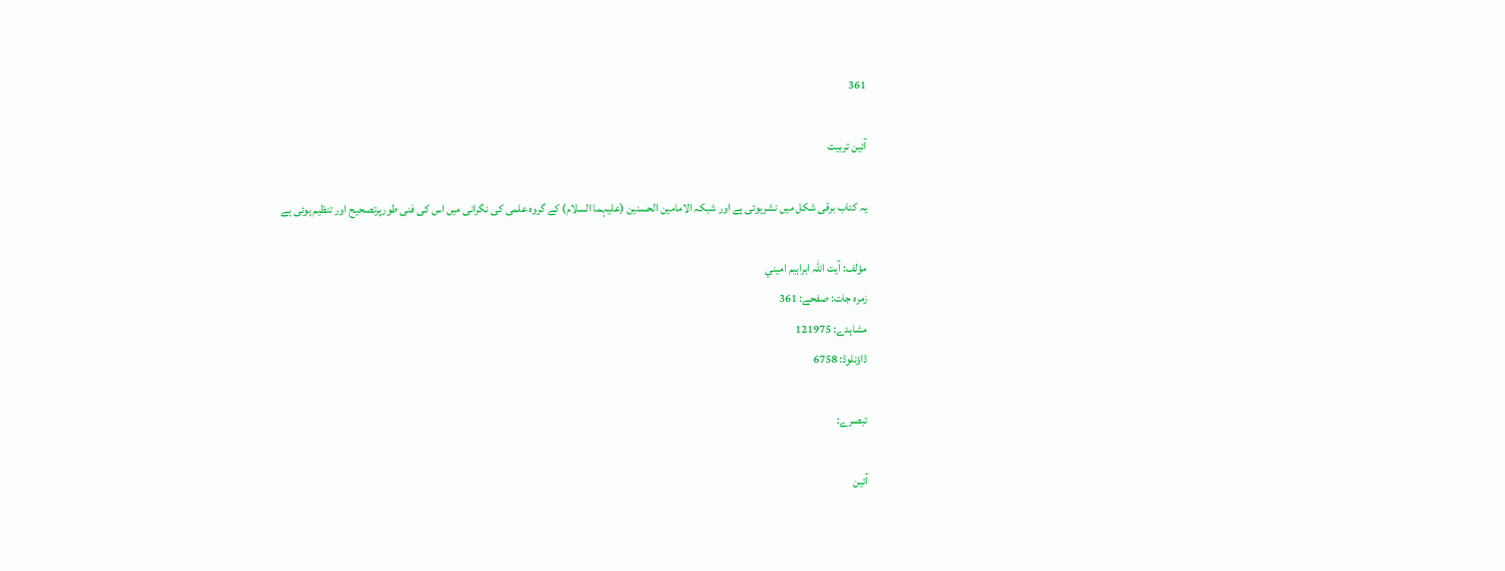361

آئین تربیت

یہ کتاب برقی شکل میں نشرہوئی ہے اور شبکہ الامامین الحسنین (علیہما السلام) کے گروہ علمی کی نگرانی میں اس کی فنی طورپرتصحیح اور تنظیم ہوئی ہے

مؤلف: آيت اللہ ابراہيم اميني
زمرہ جات: صفحے: 361
مشاہدے: 121975
ڈاؤنلوڈ: 6758

تبصرے:

آئین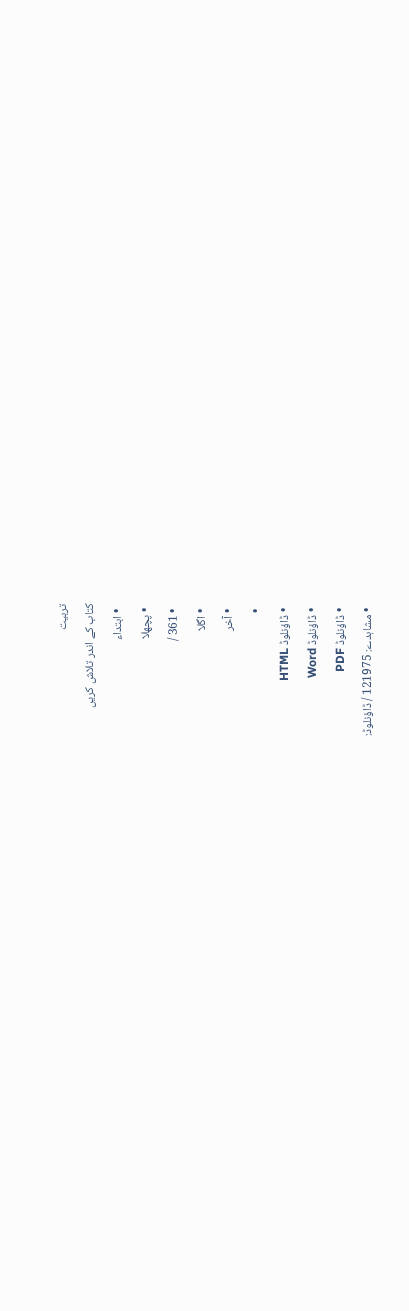تربیت
کتاب کے اندر تلاش کریں
  • ابتداء
  • پچھلا
  • 361 /
  • اگلا
  • آخر
  •
  • ڈاؤنلوڈ HTML
  • ڈاؤنلوڈ Word
  • ڈاؤنلوڈ PDF
  • مشاہدے: 121975 / ڈاؤنلوڈ: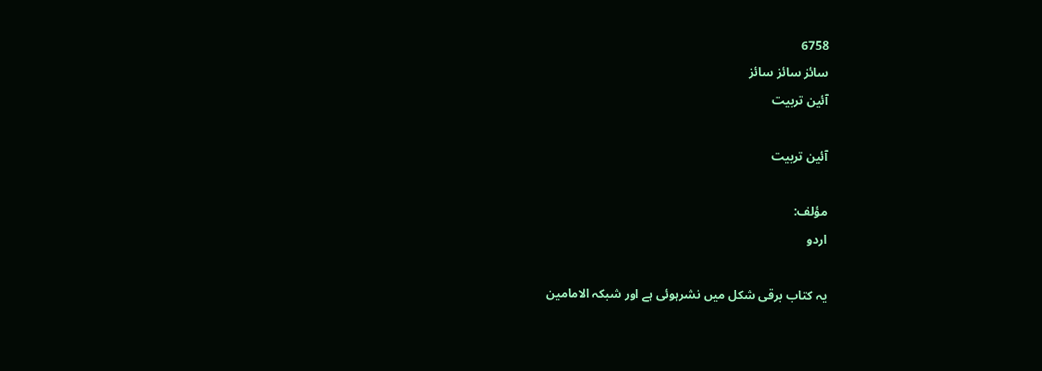6758
سائز سائز سائز
آئین تربیت

آئین تربیت

مؤلف:
اردو

یہ کتاب برقی شکل میں نشرہوئی ہے اور شبکہ الامامین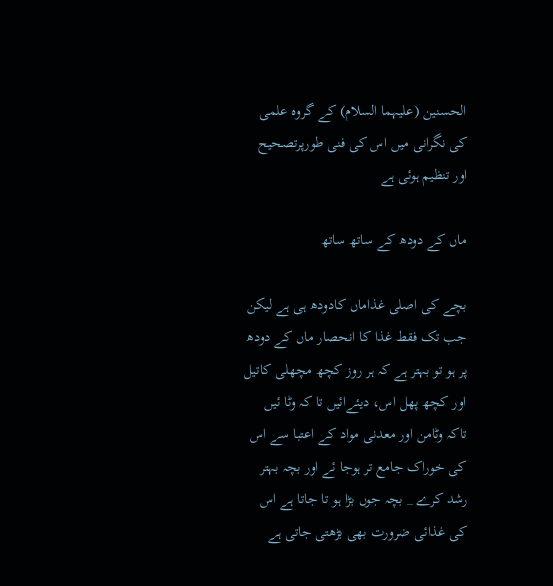الحسنین (علیہما السلام) کے گروہ علمی کی نگرانی میں اس کی فنی طورپرتصحیح اور تنظیم ہوئی ہے

ماں کے دودھ کے ساتھ ساتھ

بچے کی اصلی غذاماں کادودھ ہی ہے لیکن جب تک فقط غذا کا انحصار ماں کے دودھ پر ہو تو بہتر ہے کہ ہر روز کچھ مچھلی کاتیل اور کچھ پھل اس، دیئےائیں تا کہ وٹا ئیں تاکہ وٹامن اور معدنی مواد کے اعتبا سے اس کی خوراک جامع تر ہوجا ئے اور بچہ بہتر رشد کرے _ بچہ جوں بڑا ہو تا جاتا ہے اس کی غذائی ضرورت بھی بڑھتی جاتی ہے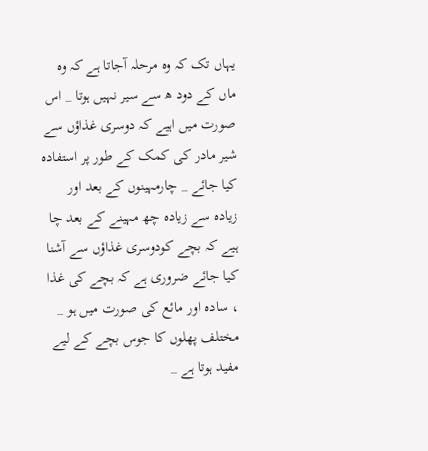یہاں تک کہ وہ مرحلہ آجاتا ہے کہ وہ ماں کے دود ھ سے سیر نہیں ہوتا _ اس صورت میں اہیے کہ دوسری غذاؤں سے شیر مادر کی کمک کے طور پر استفادہ کیا جائے _ چارمہینوں کے بعد اور زیادہ سے زیادہ چھ مہینے کے بعد چا ہیے کہ بچے کودوسری غذاؤں سے آشنا کیا جائے ضروری ہے کہ بچے کی غذا ، سادہ اور مائع کی صورت میں ہو _ مختلف پھلوں کا جوس بچے کے لیے مفید ہوتا ہے _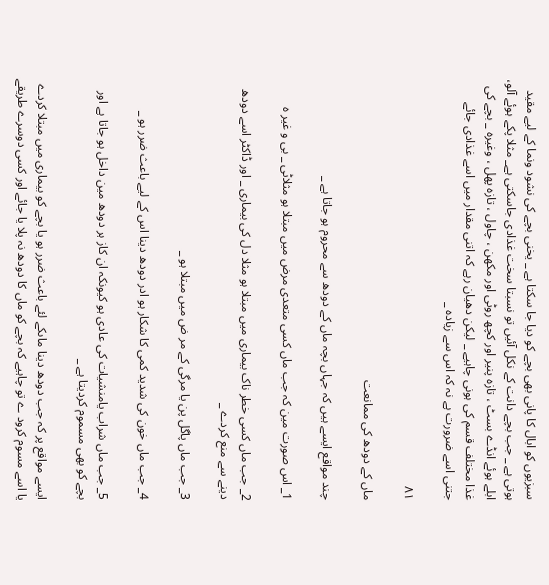سبزیوں کو ابال کا پانی بھی بچے کو دیا جا سکتا ہے _ یخنی بچے کی نشود ونما کے لیے مقید ہوتی ہے _ جب بچے دانت کے نکل آئیں تو نسبتا سخت غذادی جاسکتی ہے_ مثلا پکے ہوئے آلو، ابلے ہوئے انڈے بسٹ ، تازہ پنیر اور کچھ روٹی اور مکھن ، چاول ، تازہ پھل ، وغیرہ _ بچے کی غذا مختلف قسم کی ہونی چاہیے _ لیکن دھیان رہے کہ اتنی مقدار میں اسے غذادی جائے جتنی اسے ضرورت ہے نہ کہ اس سے زیادہ _

۸۱

ماں کے دودھ کی ممانعت

چند مواقع ایسے ہیں کہ جہاں بچہ ماں کے دودھ سے محروم ہو جاتا ہے _

1_ اس صورت مین کہ جب ماں کسی متعدی مرض میں مبتلا ہو مثلاٹی _ بی و غیر ہ

2_ جب ماں کسی خطر ناک بیماری میں مبتلا ہو مثلا دل کی بیماری _ اور ڈاکٹر اسے دودھ دینے سے منع کردے _

3_ جب ماں پاگل پن یا مرگی کے مر ض میں مبتلا ہو _

4_ جب ماں خون کی شدید کمی کا شکار ہو ادر دودھ دینا اس کے لیے باعث ضرر ہو _

5_ جب ماں شراب یامنشیات کی عادی ہو کیونکہ ان کاز ہر دودھ مین داخل ہو جاتا ہے اور بچے کو بھی مسموم کردیتا ہے _

ایسے مواقع پر کہ جب دودھ دینا ماںکے لئے باعث ضرر ہو یا بچے کو بیماری میں مبتلا کردے یا اسے مسوم کرود ے تو چاہیے کہ بچے کو ماں کا دودھ نہ پلا یا جائے اور کسی دوسرے طریقے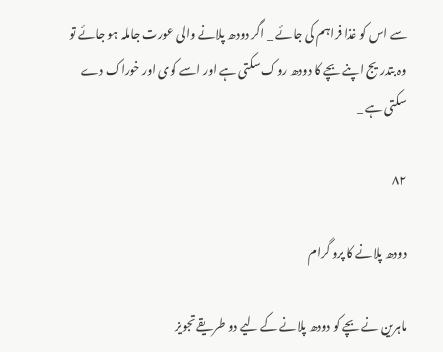سے اس کو غذا فراہم کی جائے _ اگر دودھ پلانے والی عورت جاملہ ہو جائے تو وہ بتدریج اپنے بچے کا دودھ روک سکتی ہے اور اسے کوی اور خوراک دے سکتی ہے _

۸۲

دودھ پلانے کا پرو گرام

ماہرین نے بچے کو دودھ پلانے کے لیے دو طریقے تجویز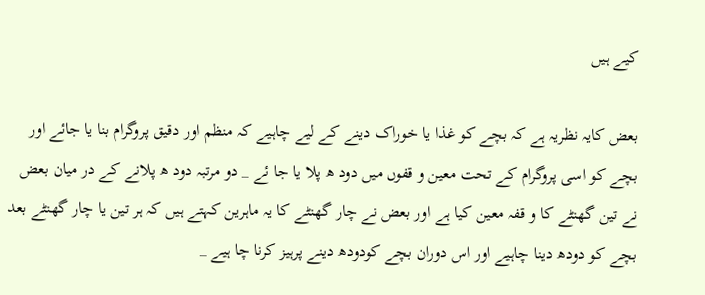کیے ہیں

بعض کایہ نظریہ ہے کہ بچے کو غذا یا خوراک دینے کے لیے چاہیے کہ منظم اور دقیق پروگرام بنا یا جائے اور بچے کو اسی پروگرام کے تحت معین و قفوں میں دود ھ پلا یا جا ئے _ دو مرتبہ دود ھ پلانے کے در میان بعض نے تین گھنٹے کا و قفہ معین کیا ہے اور بعض نے چار گھنٹے کا یہ ماہرین کہتے ہیں کہ ہر تین یا چار گھنٹے بعد بچے کو دودھ دینا چاہیے اور اس دوران بچے کودودھ دینے پرہیز کرنا چا ہیے _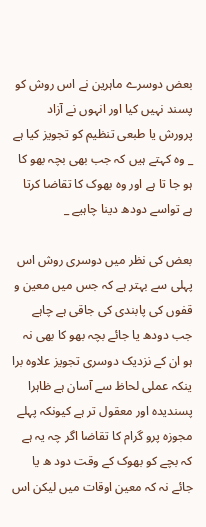بعض دوسرے ماہرین نے اس روش کو پسند نہیں کیا اور انہوں نے آزاد پرورش یا طبعی تنظیم کو تجویز کیا ہے _ وہ کہتے ہیں کہ جب بھی بچہ بھو کا ہو جا تا ہے اور وہ بھوک کا تقاضا کرتا ہے تواسے دودھ دینا چاہیے _

بعض کی نظر میں دوسری روش اس پہلی سے بہتر ہے کہ جس میں معین و قفوں کی پابندی کی جاقی ہے چاہے جب دودھ یا جائے بچہ بھو کا بھی نہ ہو ان کے نزدیک دوسری تجویز علاوہ برا ینکہ عملی لحاظ سے آسان ہے ظاہرا پسندیدہ اور معقول تر ہے کیونکہ پہلے مجوزہ پرو گرام کا تقاضا اگر چہ یہ ہے کہ بچے کو بھوک کے وقت دود ھ یا جائے نہ کہ معین اوقات میں لیکن اس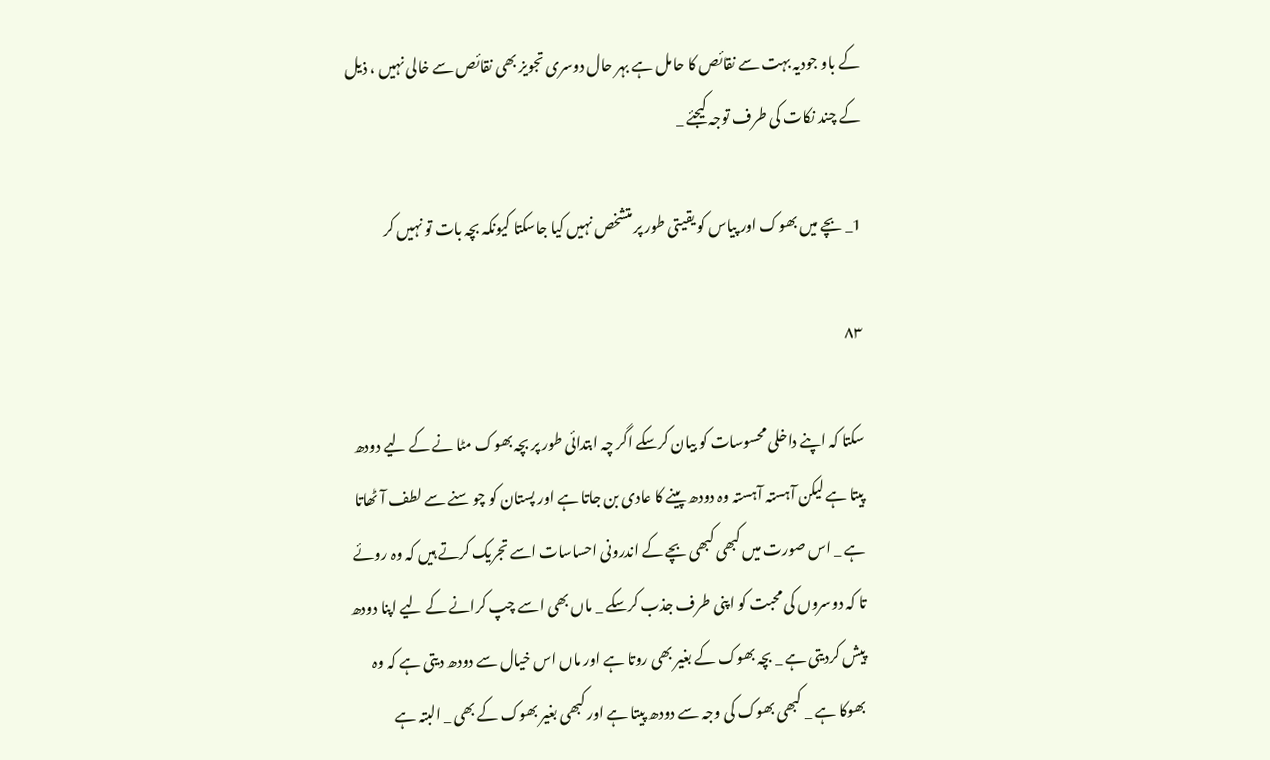کے باو جودیہ بہت سے نقائص کا حامل ہے بہر حال دوسری تجویز بھی نقائص سے خالی نہیں ، ذیل کے چند نکات کی طرف توجہ کیجئے _

1_ بچے میں بھوک اور پیاس کو یقیتی طور پر متشخص نہیں کیا جاسکتا کیونکہ بچہ بات تو نہیں کر

۸۳

سکتا کہ اپنے داخلی محسوسات کو بیان کرسکے اگر چہ ابتدائی طور پر بچہ بھوک مٹا نے کے لیے دودھ پیتا ہے لیکن آہستہ آہستہ وہ دودھ پینے کا عادی بن جاتا ہے اور پستان کو چو سنے سے لطف آٹھاتا ہے _ اس صورت میں کبھی کبھی بچے کے اندرونی احساسات اسے تجریک کرتے ہیں کہ وہ روئے تا کہ دوسروں کی محبت کو اپنی طرف جذب کرسکے _ ماں بھی اسے چپ کرانے کے لیے اپنا دودھ پیش کردیتی ہے _ بچہ بھوک کے بغیر بھی روتا ہے اور ماں اس خیال سے دودھ دیتی ہے کہ وہ بھوکا ہے _ کبھی بھوک کی وجہ سے دودھ پیتا ہے اور کبھی بغیر بھوک کے بھی _ البتہ ہے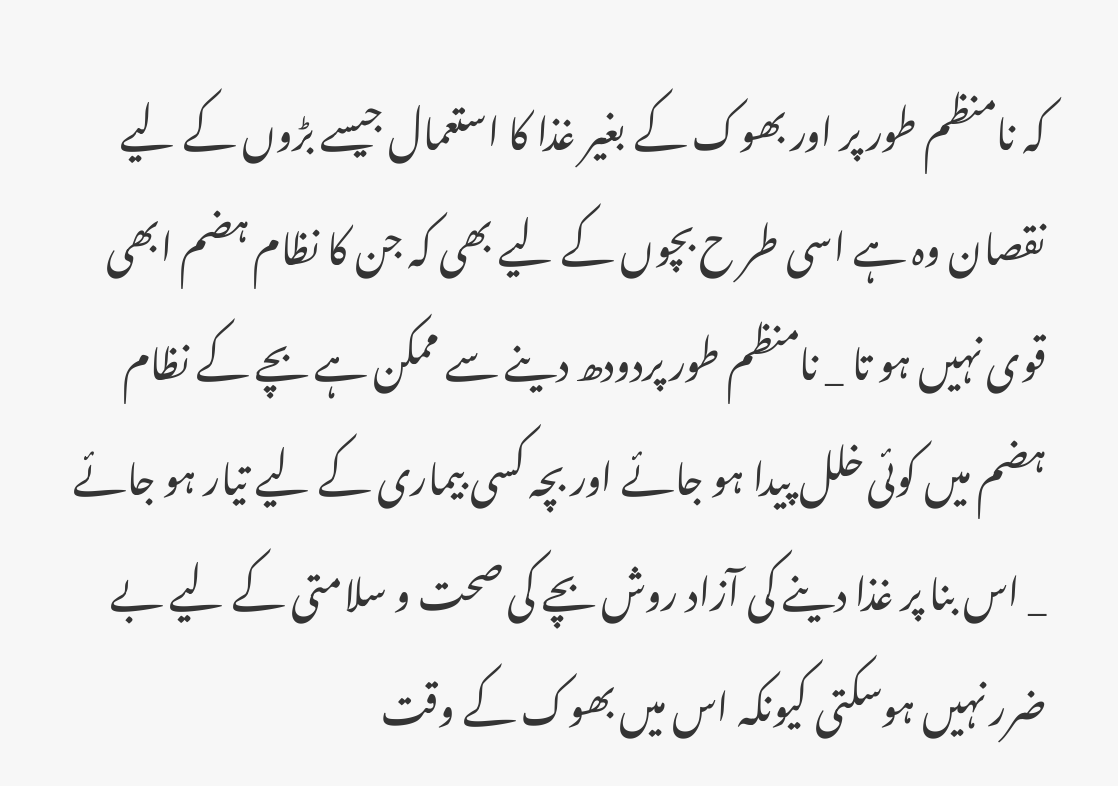کہ نامنظم طور پر اور بھوک کے بغیر غذا کا استعمال جیسے بڑوں کے لیے نقصان وہ ہے اسی طر ح بچوں کے لیے بھی کہ جن کا نظام ہضم ابھی قوی نہیں ہو تا _ نامنظم طور پردودھ دینے سے ممکن ہے بچے کے نظام ہضم میں کوئی خلل پیدا ہو جائے اور بچہ کسی بیماری کے لیے تیار ہو جائے _ اس بنا پر غذا دینے کی آزاد روش بچے کی صحت و سلامتی کے لیے بے ضرر نہیں ہوسکتی کیونکہ اس میں بھوک کے وقت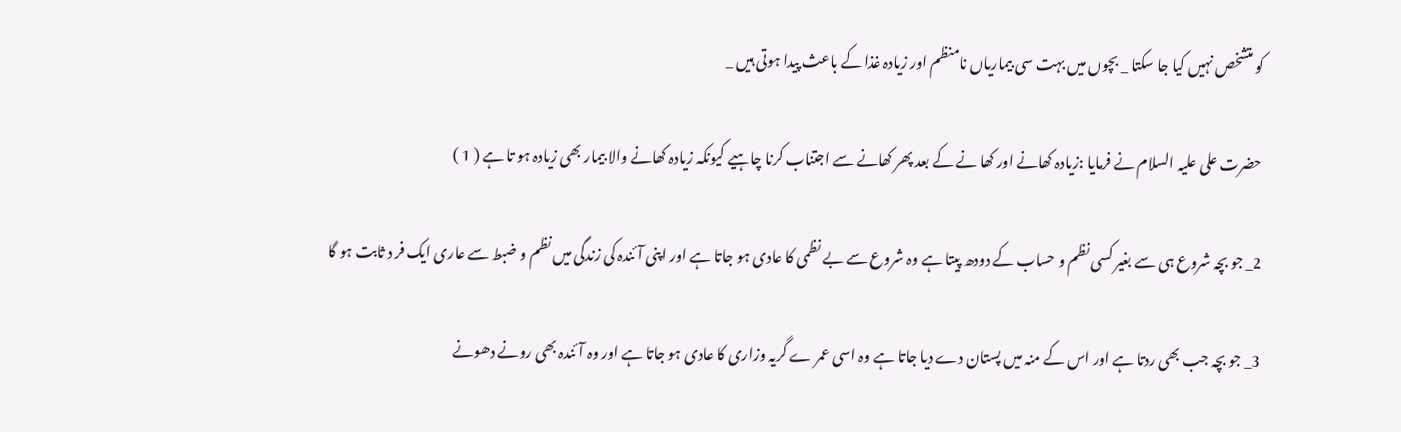کو متشخص نہیں کیا جا سکتا _ بچوں میں بہت سی بیماریاں نامنظم اور زیادہ غذا کے باعث پیدا ہوتی ہیں _

حضرت علی علیہ السلام نے فرمایا :زیادہ کھانے اور کھا نے کے بعد پھر کھانے سے اجتناب کرنا چاہیے کیونکہ زیادہ کھانے والا بیمار بھی زیادہ ہو تا ہے ( 1 )

2_ جو بچہ شروع ہی سے بغیر کسی نظم و حساب کے دودھ پیتا ہے وہ شروع سے بے نظمی کا عادی ہو جاتا ہے اور اپنی آئندہ کی زندگی میں نظم و ضبط سے عاری ایک فر د ثابت ہو گا

3_ جو بچہ جب بھی ردتا ہے اور اس کے منہ میں پستان دے دیا جاتا ہے وہ اسی عمر ے گریہ وزاری کا عادی ہو جاتا ہے اور وہ آئندہ بھی رونے دھونے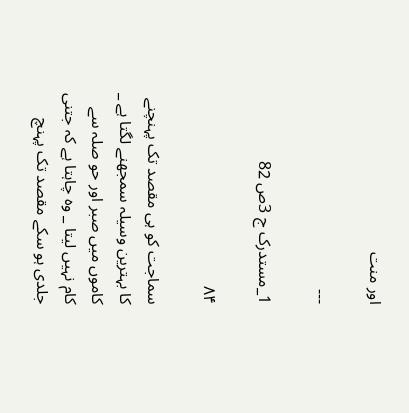اور منت

---

1_مستدرک ج 3ص 82

۸۴

سماجت کو ہی مقصد تک پہنچنے کا بہترین وسیلہ سمجھنے لگتا ہے _ کاموں میں صبر اور حو صلہ سے کام نہیں لیتا _ وہ چاہتا ہے کہ جتنی جلدی ہو سکے مقصد تک پہنچ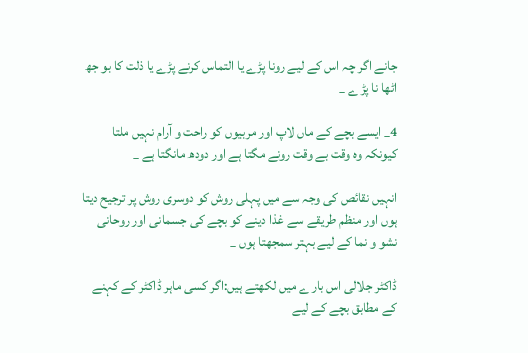جانے اگر چہ اس کے لیے رونا پڑے یا التماس کرنے پڑے یا ذلت کا بو جھ اٹھا نا پڑ ے _

4_ ایسے بچے کے ماں لاپ اور مربیوں کو راحت و آرام نہیں ملتا کیونکہ وہ وقت بے وقت رونے مگتا ہے اور دودھ مانگتا ہے _

انہیں نقائص کی وجہ سے میں پہلی روش کو دوسری روش پر ترجیح دیتا ہوں اور منظم طریقے سے غذا دینے کو بچے کی جسمانی اور روحانی نشو و نما کے لیے بہتر سمجھتا ہوں _

ڈاکٹر جلالی اس بار ے میں لکھتے ہیں:اگر کسی ماہر ڈاکٹر کے کہنے کے مطابق بچے کے لیے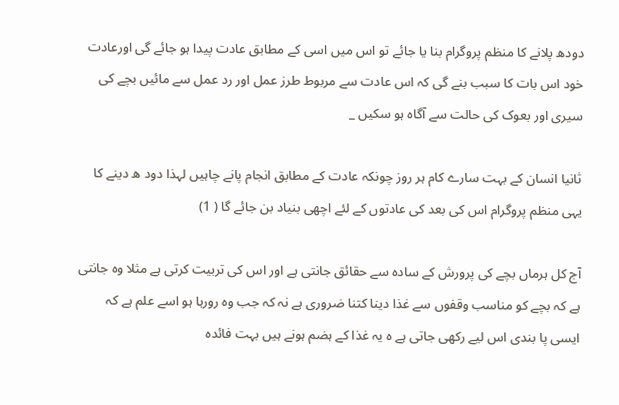دودھ پلانے کا منظم پروگرام بنا یا جائے تو اس میں اسی کے مطابق عادت پیدا ہو جائے گی اورعادت خود اس بات کا سبب بنے گی کہ اس عادت سے مربوط طرز عمل اور رد عمل سے مائیں بچے کی سیری اور بعوک کی حالت سے آگاہ ہو سکیں _

ثانیا انسان کے بہت سارے کام ہر روز چونکہ عادت کے مطابق انجام پانے چاہیں لہذا دود ھ دینے کا یہی منظم پروگرام اس کی بعد کی عادتوں کے لئے اچھی بنیاد بن جائے گا ( 1)

آج کل ہرماں بچے کی پرورش کے سادہ سے حقائق جانتی ہے اور اس کی تربیت کرتی ہے مثلا وہ جانتی ہے کہ بچے کو مناسب وقفوں سے غذا دینا کتنا ضروری ہے نہ کہ جب وہ رورہا ہو اسے علم ہے کہ ایسی پا بندی اس لیے رکھی جاتی ہے ہ یہ غذا کے ہضم ہونے ہیں بہت فائدہ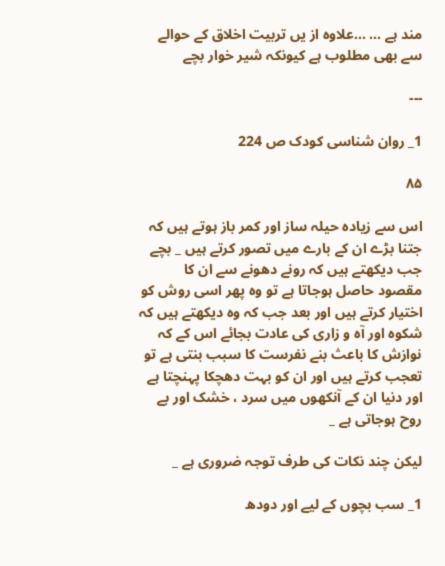مند ہے ... ...علاوہ از یں تربیت اخلاق کے حوالے سے بھی مطلوب ہے کیونکہ شیر خوار بچے

---

1_ روان شناسی کودک ص 224

۸۵

اس سے زیادہ حیلہ ساز اور کمر باز ہوتے ہیں کہ جتنا بڑے ان کے بارے میں تصور کرتے ہیں _ بچے جب دیکھتے ہیں کہ رونے دھونے سے ان کا مقصود حاصل ہوجاتا ہے تو وہ پھر اسی روش کو اختیار کرتے ہیں اور بعد جب کہ وہ دیکھتے ہیں کہ شکوہ اور آہ و زاری کی عادت بجائے اس کے کہ نوازش کا باعث بنے نفرست کا سبب بنتی ہے تو تعجب کرتے ہیں اور ان کو بہت دھچکا پہنچتا ہے اور دنیا ان کے آنکھوں میں سرد ، خشک اور بے روح ہوجاتی ہے _

لیکن چند نکات کی طرف توجہ ضروری ہے _

1_ سب بچوں کے لیے اور دودھ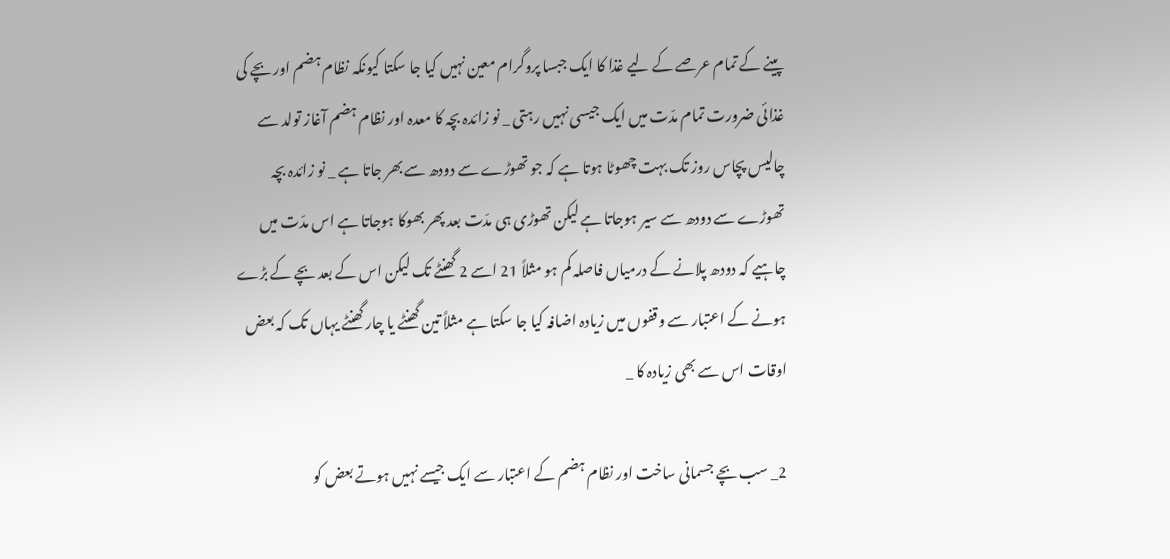پینے کے تمام عرصے کے لیے غذا کا ایک جبسا پروگرام معین نہیں کیا جا سکتا کیونکہ نظام ہضم اور بچے کی غذائی ضرورت تمام مدّت میں ایک جیسی نہیں رہتی _ نو زائدہ بچہ کا معدہ اور نظام ہضم آغاز تولد سے چالیس پچاس روز تک بہت چھوٹا ہوتا ہے کہ جو تھوڑے سے دودھ سے بھر جاتا ہے _ نو زائدہ بچہ تھوڑے سے دودھ سے سیر ہوجاتا ہے لیکن تھوڑی ہی مدّت بعد پھر بھوکا ہوجاتا ہے اس مدّت میں چاہیے کہ دودھ پلانے کے درمیاں فاصلہ کم ہو مثلاً 21 اسے 2 گھنٹے تک لیکن اس کے بعد بچے کے بڑے ہونے کے اعتبار سے وقفوں میں زیادہ اضافہ کیا جا سکتا ہے مثلاً تین گھنٹے یا چار گھنٹے یہاں تک کہ بعض اوقات اس سے بھی زیادہ کا _

2_ سب بچے جسمانی ساخت اور نظام ہضم کے اعتبار سے ایک جیسے نہیں ہوتے بعض کو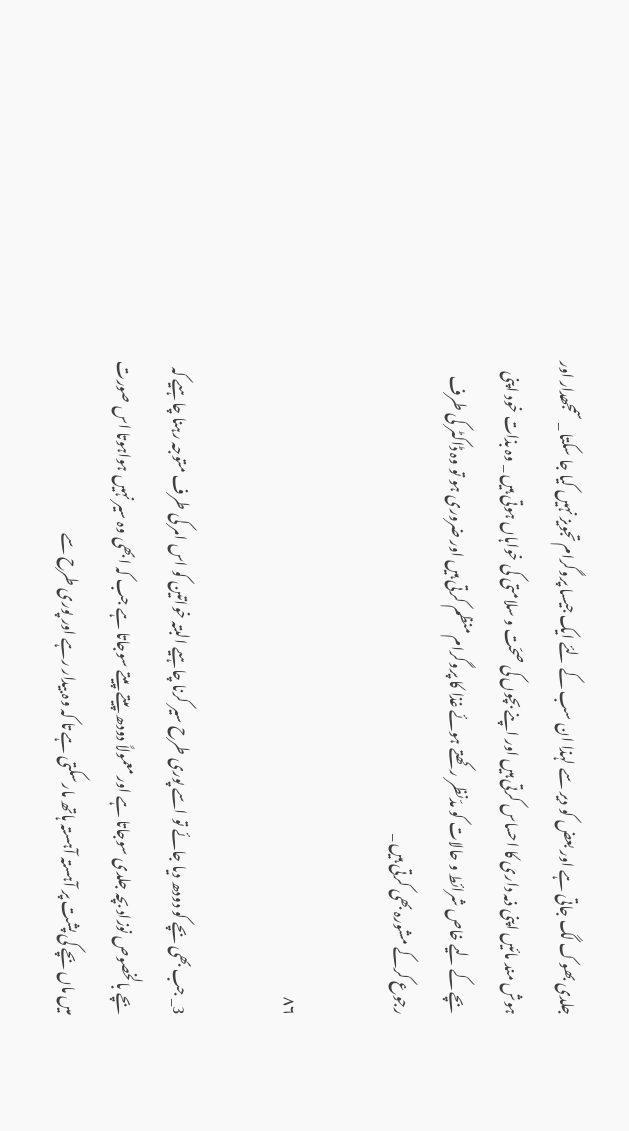جلدی بھوک لگ جاتی ہے اور بعض کو دیر سے لہذا ان سب کے لئے ایک جیسا پروگرام تجویز نہیں کیا جا سکتا _ سمجھدار اور ہوش مند مائیں اپنی ذمہ داری کا احساس کرتی ہیں اور اپنے بچوں کی صحّت و سلامتی کی خواہاں ہوتی ہیں _ وہ بذات خود اپنی بچے کے لیے خاص شرائط و حالات کو مدّنظر رکھتے ہوئے غذا کا پروگرام منظم کرتی ہیں اور ضروری ہو تو وہ ڈاکٹر کی طرف رجوع کرکے مشورہ بھی کرتی ہیں _

۸۶

3_ جب بھی بچے کو دودھ دیا جائے تو اسے پوری طرح سیر کرنا چاہیے البتہ خواتین کو اس امر کی طرف متوجہ رہنا چاہیے کہ بچے بالخصوص نوزاد بچہ جلدی سوجاتا ہے اور معمولاً دودھ پیتے پیتے سوجاتا ہے جب کہ ابھی وہ سیر نہیں ہواہوتا اس صورت میں ماں بچے کی پشت پر آہستہ آہستہ ہاتھ مارسکتی ہے تا کہ وہ بیدار رہے اور پوری طرح سے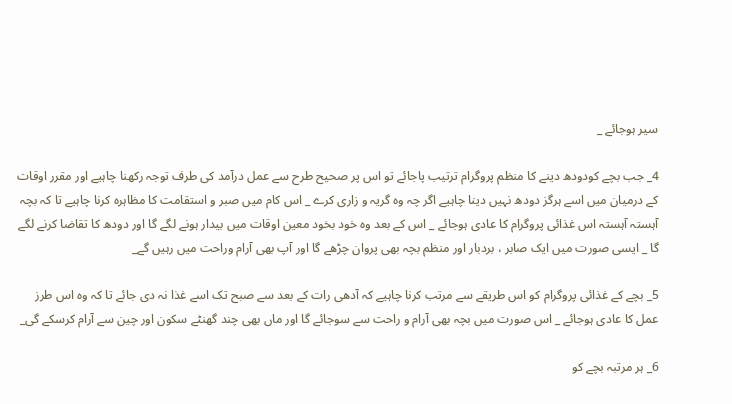سیر ہوجائے _

4_ جب بچے کودودھ دینے کا منظم پروگرام ترتیب پاجائے تو اس پر صحیح طرح سے عمل درآمد کی طرف توجہ رکھنا چاہیے اور مقرر اوقات کے درمیان میں اسے ہرگز دودھ نہیں دینا چاہیے اگر چہ وہ گریہ و زاری کرے _ اس کام میں صبر و استقامت کا مظاہرہ کرنا چاہیے تا کہ بچہ آہستہ آہستہ اس غذائی پروگرام کا عادی ہوجائے _ اس کے بعد وہ خود بخود معین اوقات میں بیدار ہونے لگے گا اور دودھ کا تقاضا کرنے لگے گا _ ایسی صورت میں ایک صابر ، بردبار اور منظم بچہ بھی پروان چڑھے گا اور آپ بھی آرام وراحت میں رہیں گے_

5_ بچے کے غذائی پروگرام کو اس طریقے سے مرتب کرنا چاہیے کہ آدھی رات کے بعد سے صبح تک اسے غذا نہ دی جائے تا کہ وہ اس طرز عمل کا عادی ہوجائے _ اس صورت میں بچہ بھی آرام و راحت سے سوجائے گا اور ماں بھی چند گھنٹے سکون اور چین سے آرام کرسکے گی_

6_ ہر مرتبہ بچے کو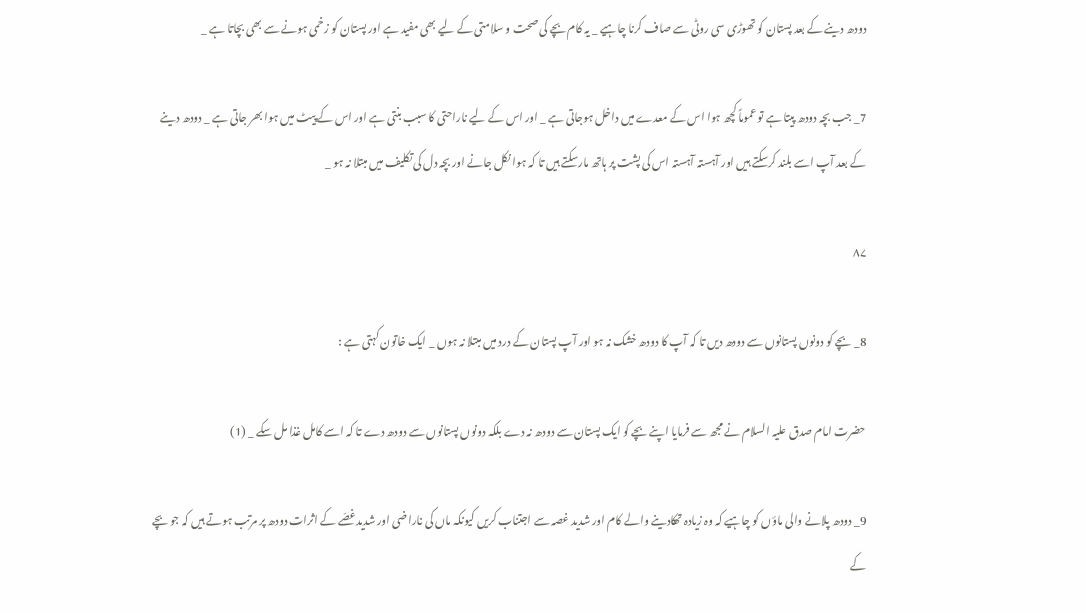دودھ دینے کے بعد پستان کو تھوڑی سی روٹی سے صاف کرنا چاہیے _ یہ کام بچے کی صحت و سلامتی کے لیے بھی مفید ہے اور پستان کو زخمی ہونے سے بھی بچاتا ہے _

7_ جب بچہ دودھ پیتا ہے تو عموماً کچھ ہوا اس کے معدے میں داخل ہوجاتی ہے _ اور اس کے لیے ناراحتی کا سبب بنتی ہے اور اس کے پیٹ میں ہوا بھر جاتی ہے _ دودھ دینے کے بعد آپ اسے بلند کرسکتے ہیں اور آہستہ آہستہ اس کی پشت پر ہاتھ مارسکتے ہیں تا کہ ہوا نکل جانے اور بچہ دل کی تکلیف میں مبتلا نہ ہو _

۸۷

8_ بچے کو دونوں پستانوں سے دودھ دیں تا کہ آپ کا دودھ خشک نہ ہو اور آپ پستان کے درد میں مبتلا نہ ہوں _ ایک خاتون کہتی ہے :

حضرت امام صدق علیہ السلام نے مجھ سے فرمایا اپنے بچے کو ایک پستان سے دودھ نہ دے بلکہ دونوں پستانوں سے دودھ دے تا کہ اسے کامل غذا مل سکے _ (1)

9_ دودھ پلانے والی ماؤں کو چاہیے کہ وہ زیادہ تھکادینے والے کام اور شدید غصہ سے اجتناب کریں کیونکہ ماں کی ناراضی اور شدیدغصّے کے اثرات دودھ پر مرتب ہوتے ہیں کہ جو بچے کے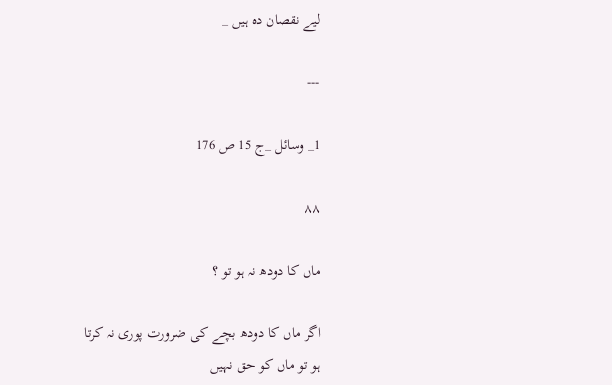لیے نقصان دہ ہیں _

---

1_ وسائل _ج 15 ص 176

۸۸

ماں کا دودھ نہ ہو تو ؟

اگر ماں کا دودھ بچے کی ضرورت پوری نہ کرتا ہو تو ماں کو حق نہیں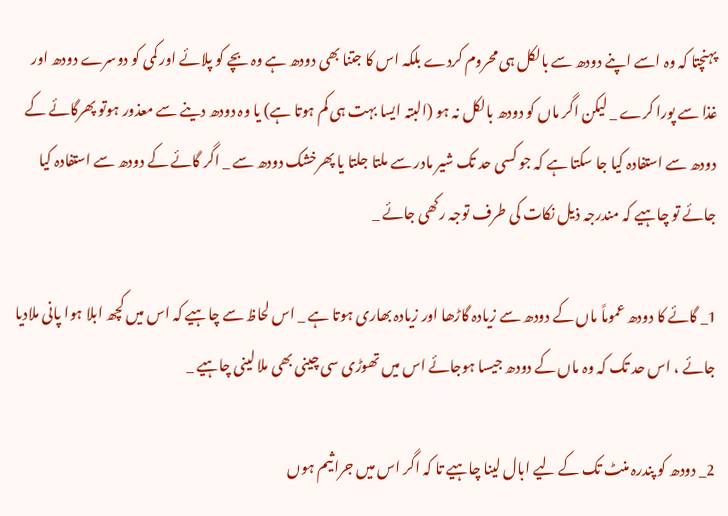پہنچتا کہ وہ اسے اپنے دودھ سے بالکل ہی محروم کردے بلکہ اس کا جتنا بھی دودھ ہے وہ بچے کو پلائے اور کمی کو دوسرے دودھ اور غذا سے پورا کرے _ لیکن اگر ماں کو دودھ بالکل نہ ہو (البتہ ایسا بہت ہی کم ہوتا ہے) یا وہ دودھ دینے سے معذور ہوتو پھرگائے کے دودھ سے استفادہ کیا جا سکتا ہے کہ جو کسی حد تک شیر مادر سے ملتا جلتا یا پھرخشک دودھ سے _ اگر گائے کے دودھ سے استفادہ کیا جائے تو چاہیے کہ مندرجہ ذیل نکات کی طرف توجہ رکھی جائے _

1_ گائے کا دودھ عموماً ماں کے دودھ سے زیادہ گاڑھا اور زیادہ بھاری ہوتا ہے _ اس لحاظ سے چاہیے کہ اس میں کچھ ابلا ہوا پانی ملادیا جائے ، اس حد تک کہ وہ ماں کے دودھ جیسا ہوجائے اس میں تھوڑی سی چینی بھی ملا لینی چاہیے _

2_ دودھ کو پندرہ منٹ تک کے لیے ابال لینا چاہیے تا کہ اگر اس میں جراثیم ہوں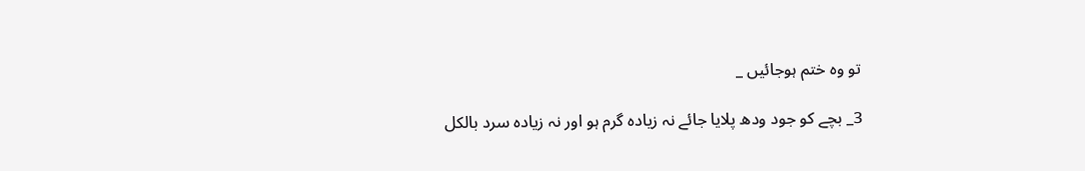تو وہ ختم ہوجائیں _

3_ بچے کو جود ودھ پلایا جائے نہ زیادہ گرم ہو اور نہ زیادہ سرد بالکل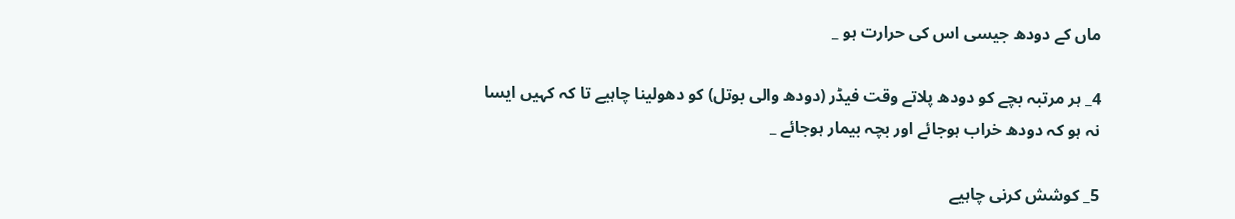ماں کے دودھ جیسی اس کی حرارت ہو _

4_ ہر مرتبہ بچے کو دودھ پلاتے وقت فیڈر (دودھ والی بوتل) کو دھولینا چاہیے تا کہ کہیں ایسا نہ ہو کہ دودھ خراب ہوجائے اور بچہ بیمار ہوجائے _

5_ کوشش کرنی چاہیے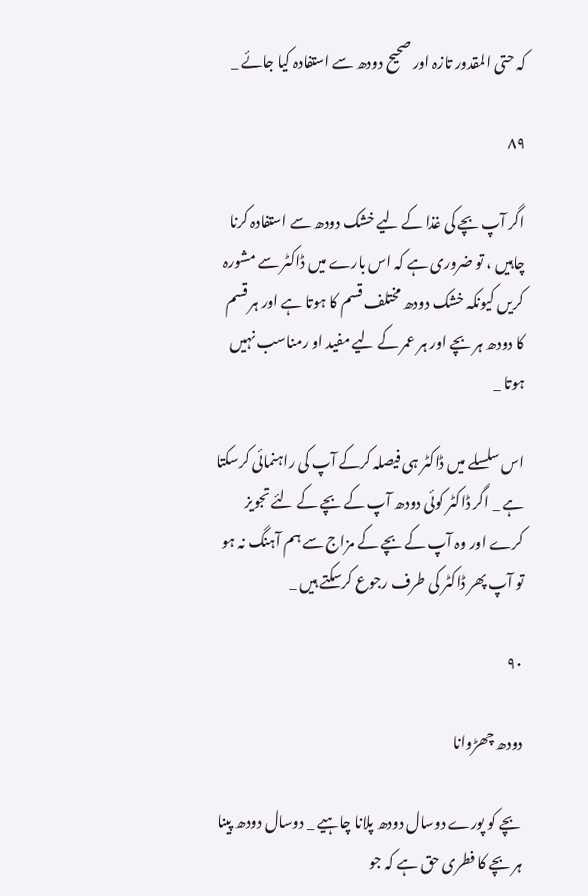کہ حتی المقدور تازہ اور صحیح دودھ سے استفادہ کیا جائے _

۸۹

اگر آپ بچے کی غذا کے لیے خشک دودھ سے استفادہ کرنا چاہیں ، تو ضروری ہے کہ اس بارے میں ڈاکٹر سے مشورہ کریں کیونکہ خشک دودھ مختلف قسم کا ہوتا ہے اور ہر قسم کا دودھ ہر بچے اور ہر عمر کے لیے مفید او رمناسب نہیں ہوتا _

اس سلسلے میں ڈاکٹر ہی فیصلہ کرکے آپ کی راہنمائی کرسکتا ہے _ اگر ڈاکٹر کوئی دودھ آپ کے بچے کے لئے تجویز کرے اور وہ آپ کے بچے کے مزاج سے ہم آہنگ نہ ہو تو آپ پھر ڈاکٹر کی طرف رجوع کرسکتے ہیں _

۹۰

دودھ چھڑوانا

بچے کو پورے دوسال دودھ پلانا چاہیے _ دوسال دودھ پینا ہر بچے کا فطری حق ہے کہ جو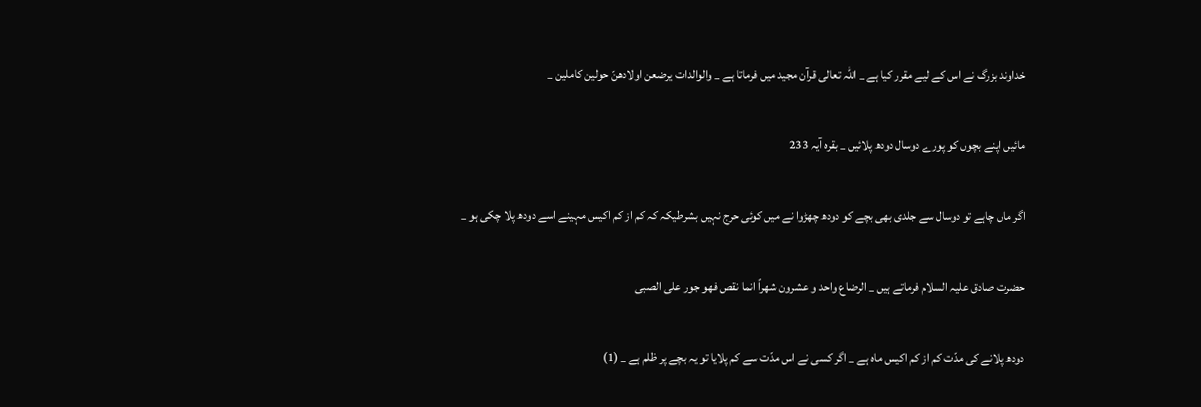خداوند بزرگ نے اس کے لیے مقرر کیا ہے _ اللہ تعالی قرآن مجید میں فرماتا ہے _ والوالدات یرضعن اولادهنّ حولین کاملین _

مائیں اپنے بچوں کو پورے دوسال دودھ پلائیں _ بقرہ آیہ 233

اگر ماں چاہے تو دوسال سے جلدی بھی بچے کو دودھ چھڑوا نے میں کوئی حرج نہیں بشرطیکہ کہ کم از کم اکیس مہینے اسے دودھ پلا چکی ہو _

حضرت صادق علیہ السلام فرماتے ہیں _ الرضاع واحد و عشرون شهراً انما نقص فهو جور علی الصبی

دودھ پلانے کی مدّت کم از کم اکیس ماہ ہے _ اگر کسی نے اس مدّت سے کم پلایا تو یہ بچے پر ظلم ہے _ (1)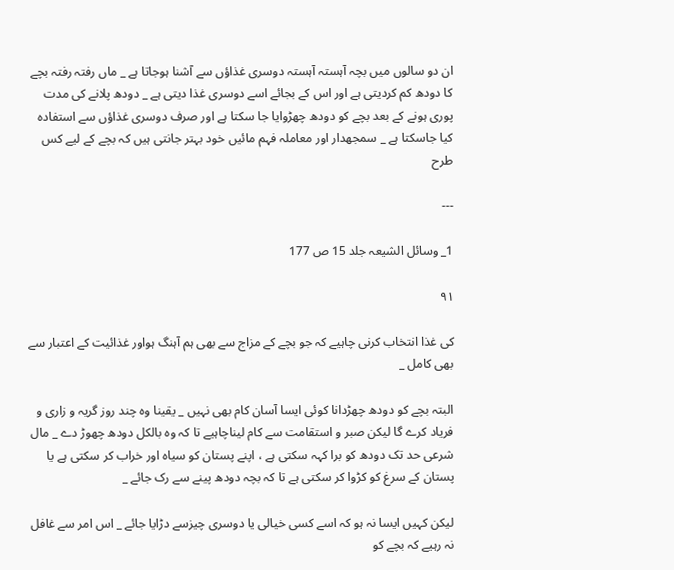ان دو سالوں میں بچہ آہستہ آہستہ دوسری غذاؤں سے آشنا ہوجاتا ہے _ ماں رفتہ رفتہ بچے کا دودھ کم کردیتی ہے اور اس کے بجائے اسے دوسری غذا دیتی ہے _ دودھ پلانے کی مدت پوری ہونے کے بعد بچے کو دودھ چھڑوایا جا سکتا ہے اور صرف دوسری غذاؤں سے استفادہ کیا جاسکتا ہے _ سمجھدار اور معاملہ فہم مائیں خود بہتر جانتی ہیں کہ بچے کے لیے کس طرح

---

1_ وسائل الشیعہ جلد 15 ص 177

۹۱

کی غذا انتخاب کرنی چاہیے کہ جو بچے کے مزاج سے بھی ہم آہنگ ہواور غذائیت کے اعتبار سے بھی کامل _

البتہ بچے کو دودھ چھڑدانا کوئی ایسا آسان کام بھی نہیں _ یقینا وہ چند روز گریہ و زاری و فریاد کرے گا لیکن صبر و استقامت سے کام لیناچاہیے تا کہ وہ بالکل دودھ چھوڑ دے _ مال شرعی حد تک دودھ کو برا کہہ سکتی ہے ، اپنے پستان کو سیاہ اور خراب کر سکتی ہے یا پستان کے سرغ کو کڑوا کر سکتی ہے تا کہ بچہ دودھ پینے سے رک جائے _

لیکن کہیں ایسا نہ ہو کہ اسے کسی خیالی یا دوسری چیزسے دڑایا جائے _ اس امر سے غافل نہ رہیے کہ بچے کو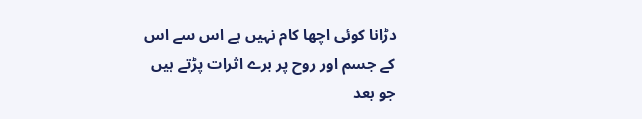دڑانا کوئی اچھا کام نہیں ہے اس سے اس کے جسم اور روح پر برے اثرات پڑتے ہیں جو بعد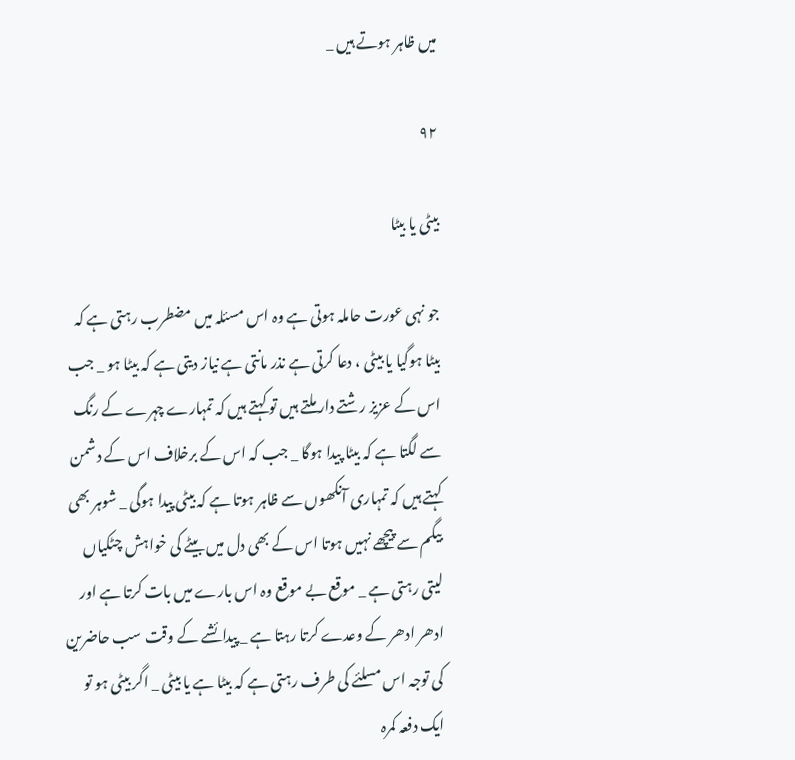میں ظاہر ہوتے ہیں _

۹۲

بیٹی یا بیٹا

جو نہی عورت حاملہ ہوتی ہے وہ اس مسئلہ میں مضطرب رہتی ہے کہ بیٹا ہوگیا یا بیٹی ، دعا کرتی ہے نذر مانتی ہے نیاز دیتی ہے کہ بیٹا ہو _ جب اس کے عزیز رشتے دار ملتے ہیں تو کہتے ہیں کہ تمہارے چہرے کے رنگ سے لگتا ہے کہ بیٹا پیدا ہوگا _ جب کہ اس کے برخلاف اس کے دشمن کہتے ہیں کہ تمہاری آنکھوں سے ظاہر ہوتا ہے کہ بیٹی پیدا ہوگی _ شوہر بھی بیگم سے پیچھے نہیں ہوتا اس کے بھی دل میں بیٹے کی خواہش چٹکیاں لیتی رہتی ہے _ موقع بے موقع وہ اس بارے میں بات کرتا ہے اور ادھر ادھر کے وعدے کرتا رہتا ہے _ پیدائشے کے وقت سب حاضرین کی توجہ اس مسلئے کی طرف رہتی ہے کہ بیٹا ہے یا بیٹی _ اگر بیٹی ہو تو ایک دفعہ کمرہ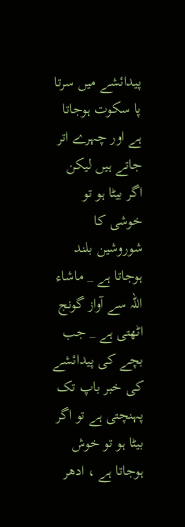پیدائشے میں سرتا پا سکوت ہوجاتا ہے اور چہرے اتر جاتے ہیں لیکن اگر بیٹا ہو تو خوشی کا شوروشین بلند ہوجاتا ہے _ ماشاء اللہ سے آواز گونج اٹھتی ہے _ جب بچے کی پیدائشے کی خبر باپ تک پہنچتی ہے تو اگر بیٹا ہو تو خوش ہوجاتا ہے ، ادھر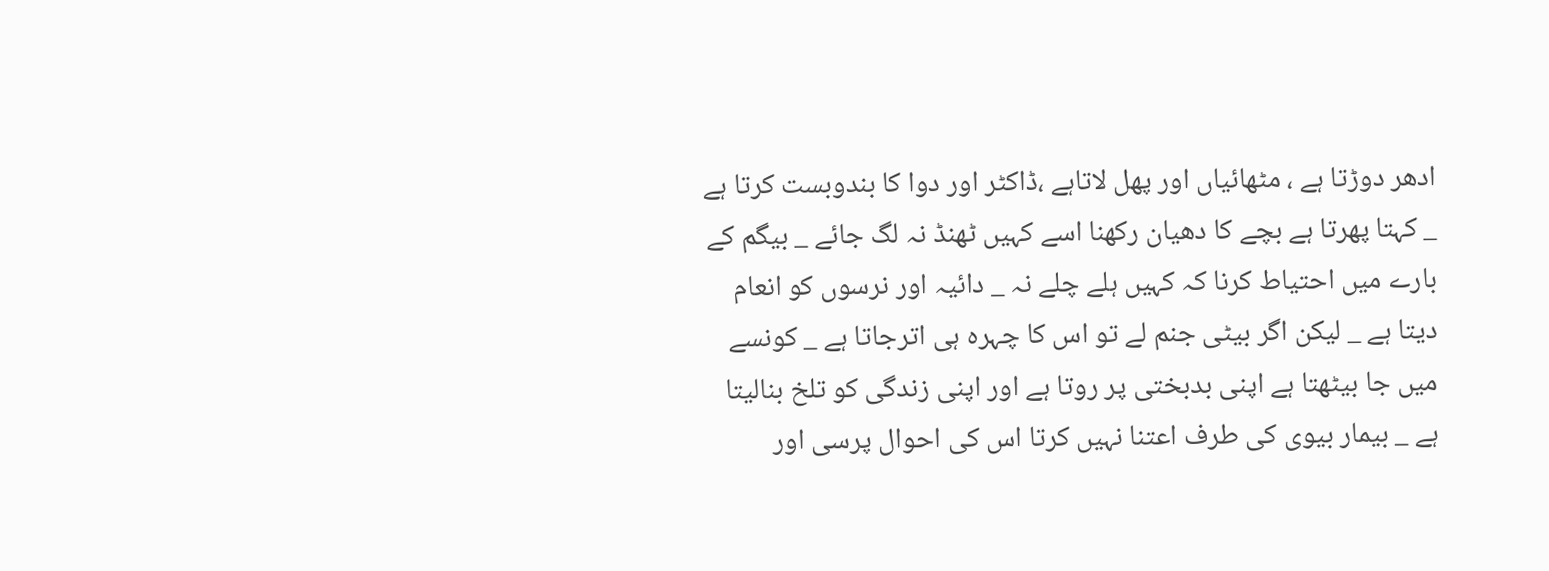ادھر دوڑتا ہے ، مٹھائیاں اور پھل لاتاہے ،ڈاکٹر اور دوا کا بندوبست کرتا ہے _ کہتا پھرتا ہے بچے کا دھیان رکھنا اسے کہیں ٹھنڈ نہ لگ جائے _ بیگم کے بارے میں احتیاط کرنا کہ کہیں ہلے چلے نہ _ دائیہ اور نرسوں کو انعام دیتا ہے _ لیکن اگر بیٹی جنم لے تو اس کا چہرہ ہی اترجاتا ہے _ کونسے میں جا بیٹھتا ہے اپنی بدبختی پر روتا ہے اور اپنی زندگی کو تلخ بنالیتا ہے _ بیمار بیوی کی طرف اعتنا نہیں کرتا اس کی احوال پرسی اور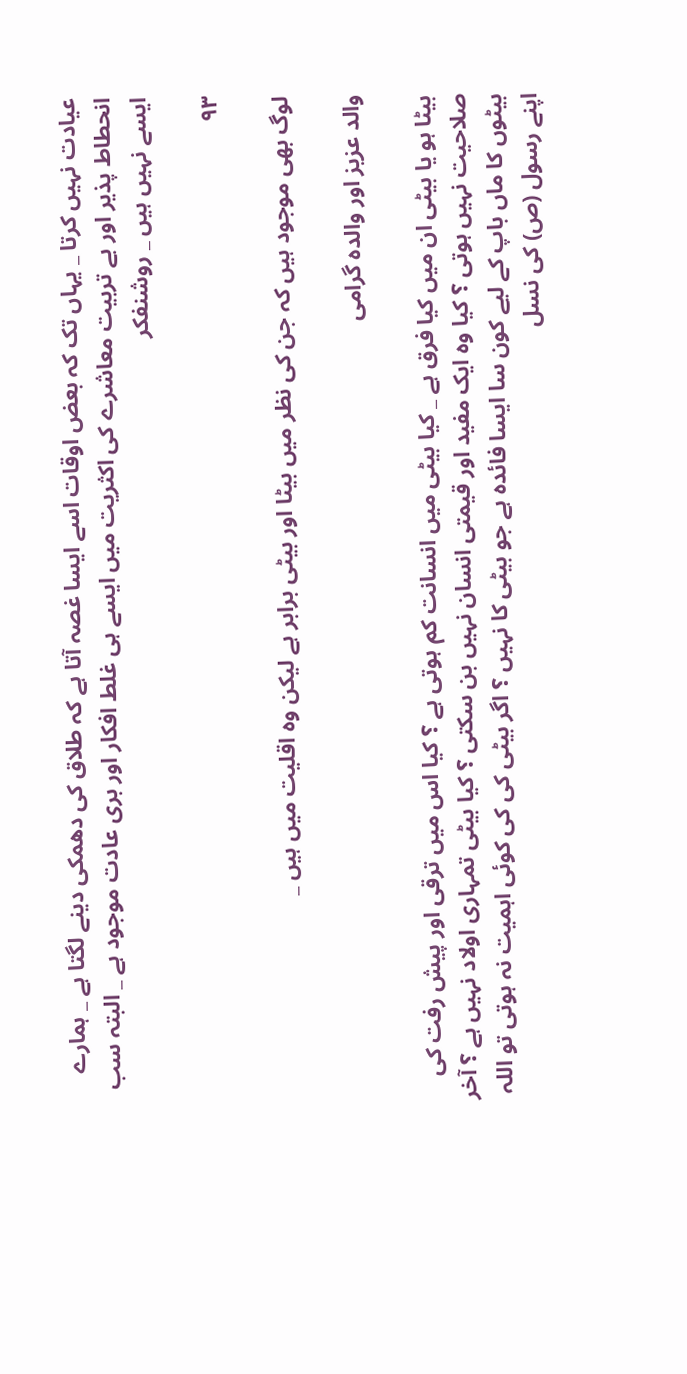عیادت نہیں کرتا _ یہاں تک کہ بعض اوقات اسے ایسا غصہ آتا ہے کہ طلاق کی دھمکی دینے لگتا ہے _ ہمارے انحطاط پذیر اور بے تربیت معاشرے کی اکثریت میں ایسے ہی غلط افکار اور بری عادت موجود ہے _ البتہ سب ایسے نہیں ہیں _ روشنفکر

۹۳

لوگ بھی موجود ہیں کہ جن کی نظر میں بیٹا اور بیٹی برابر ہے لیکن وہ اقلیت میں ہیں _

والد عزیز اور والدہ گرامی

بیٹا ہو یا بیٹی ان میں کیا فرق ہے _ کیا بیٹی میں انسانت کم ہوتی ہے ؟ کیا اس میں ترقی اور پیش رفت کی صلاحیت نہیں ہوتی ؟ کیا وہ ایک مفید اور قیمتی انسان نہیں بن سکتی ؟ کیا بیٹی تمہاری اولاد نہیں ہے ؟ آخر بیٹوں کا ماں باپ کے لیے کون سا ایسا فائدہ ہے جو بیٹی کا نہیں ؟ اگر بیٹی کی کی کوئی اہمیت نہ ہوتی تو اللہ اپنے رسول (ص) کی نسل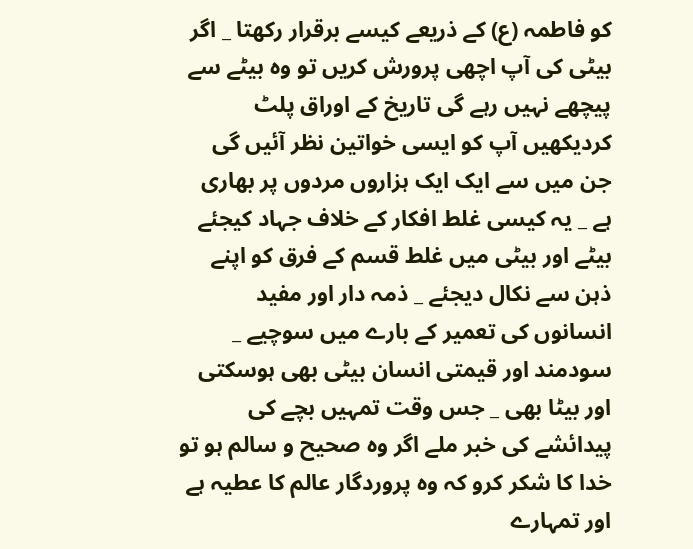کو فاطمہ (ع) کے ذریعے کیسے برقرار رکھتا _ اگر بیٹی کی آپ اچھی پرورش کریں تو وہ بیٹے سے پیچھے نہیں رہے گی تاریخ کے اوراق پلٹ کردیکھیں آپ کو ایسی خواتین نظر آئیں گی جن میں سے ایک ایک ہزاروں مردوں پر بھاری ہے _ یہ کیسی غلط افکار کے خلاف جہاد کیجئے بیٹے اور بیٹی میں غلط قسم کے فرق کو اپنے ذہن سے نکال دیجئے _ ذمہ دار اور مفید انسانوں کی تعمیر کے بارے میں سوچیے _ سودمند اور قیمتی انسان بیٹی بھی ہوسکتی اور بیٹا بھی _ جس وقت تمہیں بچے کی پیدائشے کی خبر ملے اگر وہ صحیح و سالم ہو تو خدا کا شکر کرو کہ وہ پروردگار عالم کا عطیہ ہے اور تمہارے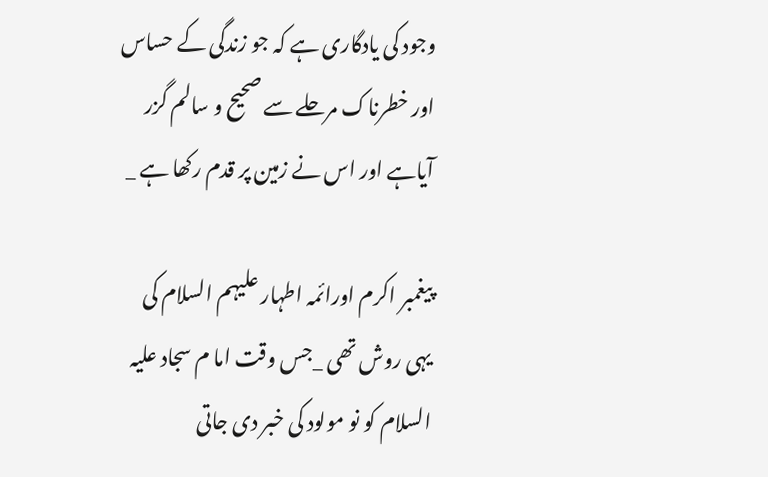وجود کی یادگاری ہے کہ جو زندگی کے حساس اور خطرناک مرحلے سے صحیح و سالم گزر آیاہے اور اس نے زمین پر قدم رکھا ہے _

پیغمبر اکرم اورائمہ اطہار علیہم السلام کی یہی روش تھی _جس وقت اما م سجاد علیہ السلام کو نو مولود کی خبر دی جاتی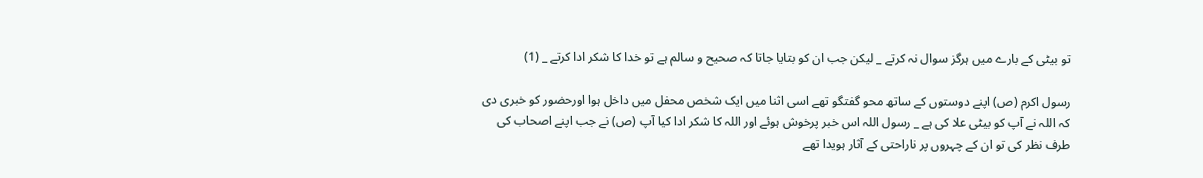تو بیٹی کے بارے میں ہرگز سوال نہ کرتے _ لیکن جب ان کو بتایا جاتا کہ صحیح و سالم ہے تو خدا کا شکر ادا کرتے _ (1)

رسول اکرم (ص) اپنے دوستوں کے ساتھ محو گفتگو تھے اسی اثنا میں ایک شخص محفل میں داخل ہوا اورحضور کو خبری دی کہ اللہ نے آپ کو بیٹی علا کی ہے _ رسول اللہ اس خبر پرخوش ہوئے اور اللہ کا شکر ادا کیا آپ (ص) نے جب اپنے اصحاب کی طرف نظر کی تو ان کے چہروں پر ناراحتی کے آثار ہویدا تھے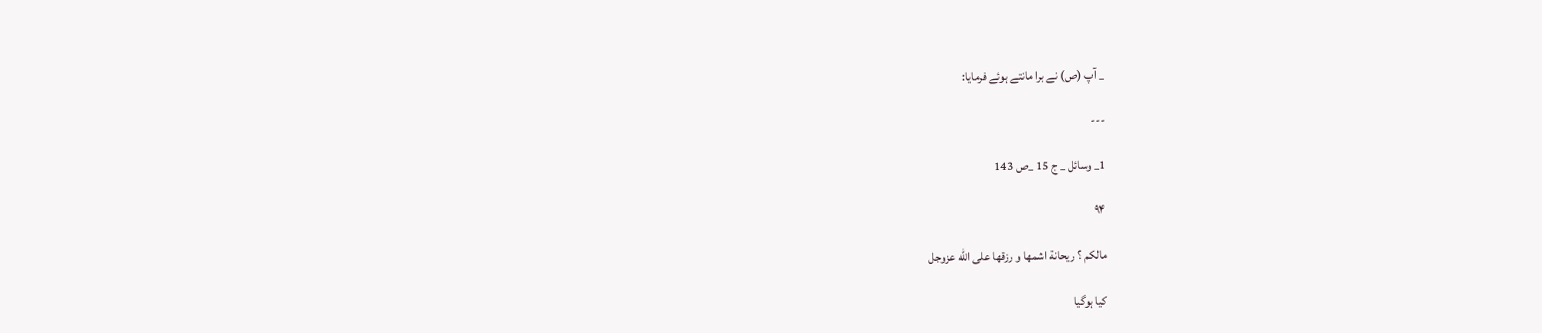_ آپ (ص) نے برا مانتے ہوئے فرمایا:

---

1_ وسائل _ ج 15 _ص 143

۹۴

مالکم ؟ ریحانة اشمها و رزقها علی الله عزوجل

کیا ہوگیا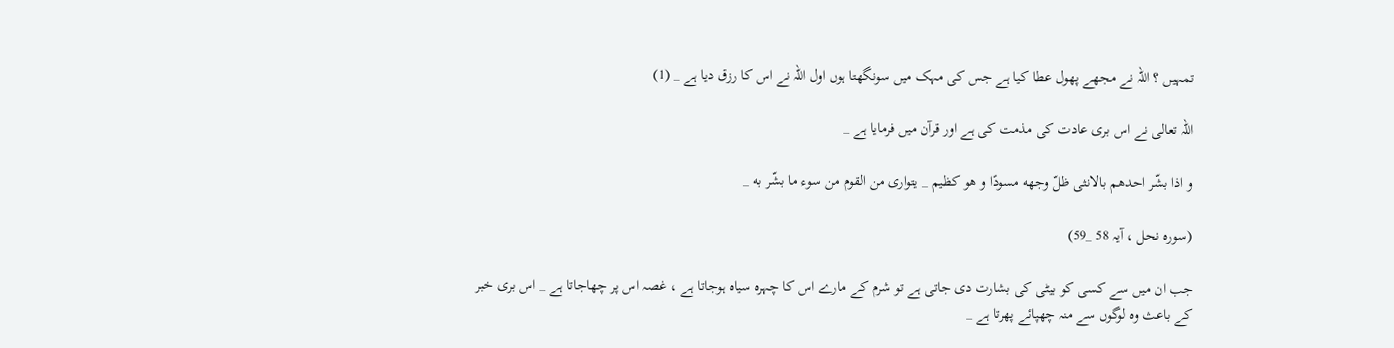تمہیں ؟ اللہ نے مجھے پھول عطا کیا ہے جس کی مہک میں سونگھتا ہوں اول اللہ نے اس کا رزق دیا ہے _ (1)

اللہ تعالی نے اس بری عادت کی مذمت کی ہے اور قرآن میں فرمایا ہے _

و اذا بشّر احدهم بالانثی ظلّ وجهه مسودًا و هو کظیم _ یتواری من القوم من سوء ما بشّر به _

(سورہ نحل ، آیہ 58 _59)

جب ان میں سے کسی کو بیٹی کی بشارت دی جاتی ہے تو شرم کے مارے اس کا چہرہ سیاہ ہوجاتا ہے ، غصہ اس پر چھاجاتا ہے _ اس بری خبر کے باعث وہ لوگوں سے منہ چھپائے پھرتا ہے _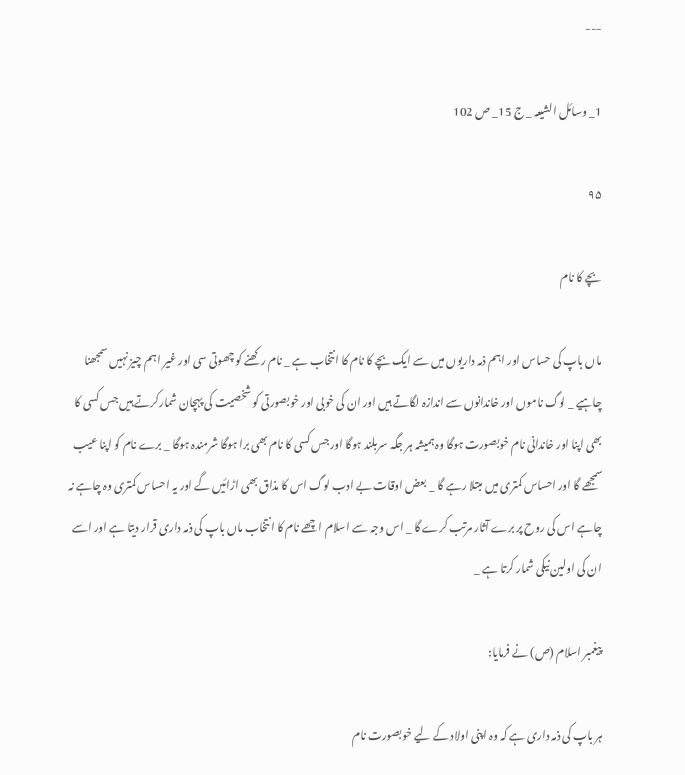---

1_ وسائل الشیعہ _ ج 15_ ص 102

۹۵

بچے کا نام

ماں باپ کی حساس اور اہم ذمہ داریوں میں سے ایک بچے کا نام کا انتخاب ہے _ نام رکھنے کو چھوتی سی اور غیر اہم چیز نہیں سمجھنا چاہیے _ لوگ ناموں اور خاندانوں سے اندازہ لگاتے ہیں اور ان کی خوبی اور خوبصورتی کو شخصیت کی پہچان شمارکرتے ہیں جس کسی کا بھی اپنا اور خاندانی نام خوبصورت ہوگا وہ ہمیشہ ہر جگہ سربلند ہوگا اور جس کسی کا نام بھی برا ہوگا شرمندہ ہوگا _ برے نام کو اپنا عیب سمجھے گا اور احساس کمتری میں مبتلا رہے گا _ بعض اوقات بے ادب لوگ اس کا مذاق بھی اڑائیں گے اور یہ احساس کمتری وہ چاہے نہ چاہے اس کی روح پر برے آثار مرتب کرے گا _ اس وجہ سے اسلام اچھے نام کا انتخاب ماں باپ کی ذمہ داری قرار دیتا ہے اور اسے ان کی اولین نیکی شمار کرتا ہے _

پیغمبر اسلام (ص) نے فرمایا:

ہر باپ کی ذمہ داری ہے کہ وہ اپنی اولاد کے لیے خوبصورت نام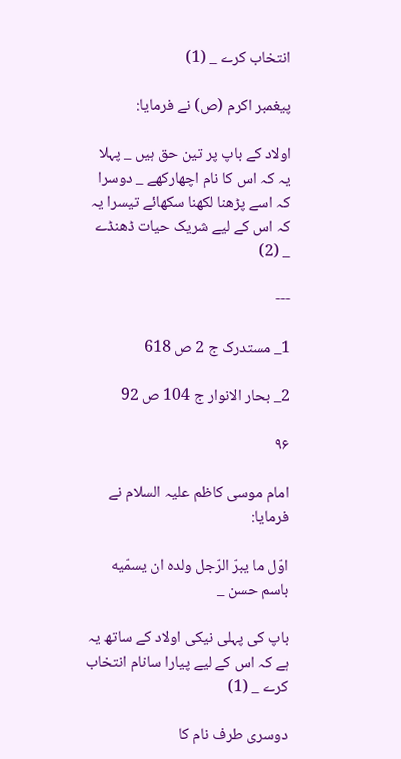انتخاب کرے _ (1)

پیغمبر اکرم (ص) نے فرمایا:

اولاد کے باپ پر تین حق ہیں _ پہلا یہ کہ اس کا نام اچھارکھے _ دوسرا کہ اسے پڑھنا لکھنا سکھائے تیسرا یہ کہ اس کے لیے شریک حیات ڈھنڈے _ (2)

---

1_ مستدرک ج 2 ص 618

2_ بحار الانوار ج 104 ص 92

۹۶

امام موسی کاظم علیہ السلام نے فرمایا:

اوّل ما یبرّ الرّجل ولده ان یسمّیه باسم حسن _

باپ کی پہلی نیکی اولاد کے ساتھ یہ ہے کہ اس کے لیے پیارا سانام انتخاب کرے _ (1)

دوسری طرف نام کا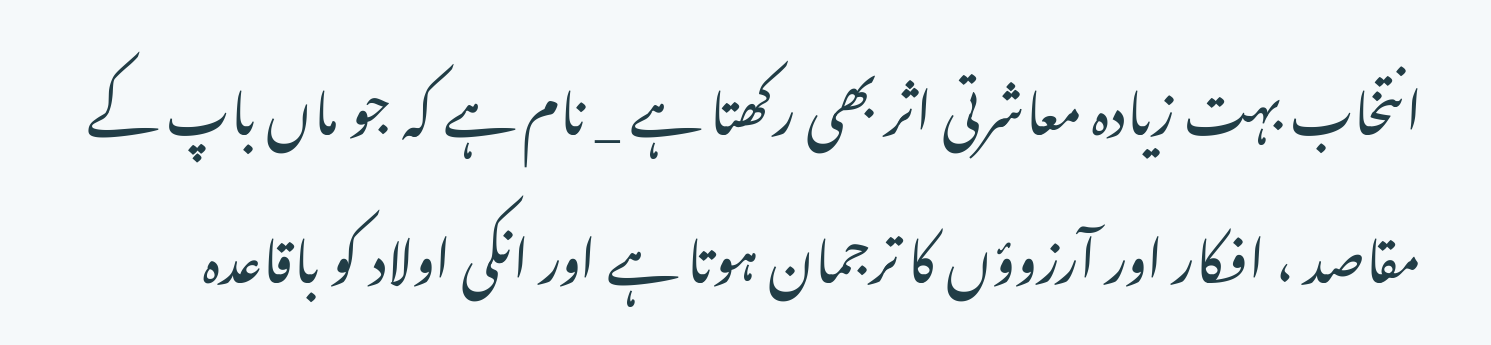انتخاب بہت زیادہ معاشرتی اثر بھی رکھتا ہے _ نام ہے کہ جو ماں باپ کے مقاصد ، افکار اور آرزوؤں کا ترجمان ہوتا ہے اور انکی اولاد کو باقاعدہ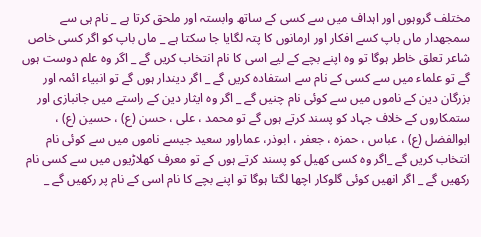مختلف گروہوں اور اہداف میں سے کسی کے ساتھ وابستہ اور ملحق کرتا ہے _ نام ہی سے سمجھدار ماں باپ کسے افکار اور ارمانوں کا پتہ لگایا جا سکتا ہے _ ماں باپ کو اگر کسی خاص شاعر تعلق خاطر ہوگا تو وہ اپنے بچے کے لیے اسی کا نام انتخاب کریں گے _ اگر وہ علم دوست ہوں گے تو علماء میں سے کسی کے نام سے استفادہ کریں گے _ اگر دیندار ہوں گے تو انبیاء ائمہ اور بزرگان دین کے ناموں میں سے کوئی نام چنیں گے _ اگر وہ ایثار دین کے راستے میں جانبازی اور ستمکاروں کے خلاف جہاد کو پسند کرتے ہوں گے تو محمد ، علی ، حسن (ع) ، حسین (ع) ، ابوالفضل (ع) ، عباس ، حمزہ ، جعفر ، ابوذر، عماراور سعید جیسے ناموں میں سے کوئی نام انتخاب کریں گے _اگر وہ کسی کھیل کو پسند کرتے ہوں کے تو معرف کھلاڑیوں میں سے کسی نام رکھیں گے _ اگر انھیں کوئی گلوکار اچھا لگتا ہوگا تو اپنے بچے کا نام اسی کے نام پر رکھیں گے _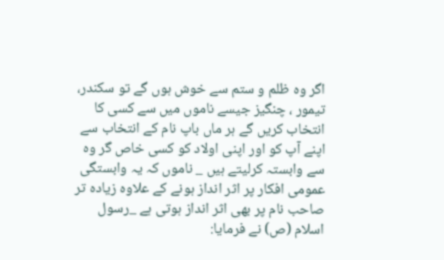اگر وہ ظلم و ستم سے خوش ہوں گے تو سکندر، تیمور ، چنگیز جیسے ناموں میں سے کسی کا انتخاب کریں گے ہر ماں باپ نام کے انتخاب سے اپنے آپ کو اور اپنی اولاد کو کسی خاص گر وہ سے وابستہ کرلیتے ہیں _ ناموں کہ یہ وابستگی عمومی افکار پر اثر انداز ہونے کے علاوہ زیادہ تر صاحب نام پر بھی اثر انداز ہوتی ہے _رسول اسلام (ص) نے فرمایا: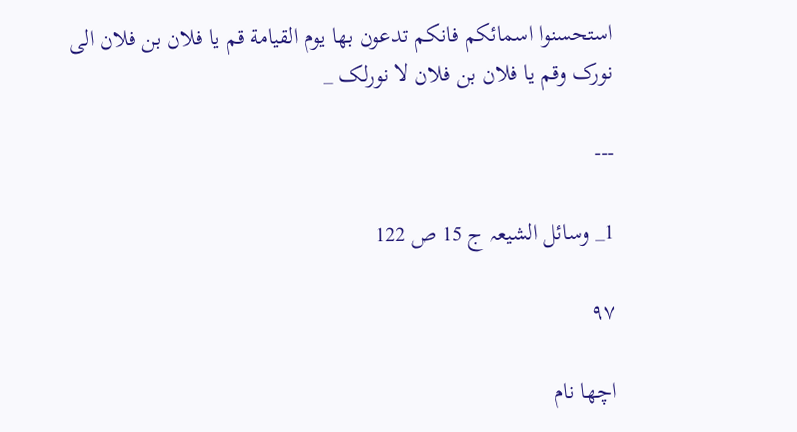استحسنوا اسمائکم فانکم تدعون بها یوم القیامة قم یا فلان بن فلان الی نورک وقم یا فلان بن فلان لا نورلک _

---

1_ وسائل الشیعہ ج 15 ص 122

۹۷

اچھا نام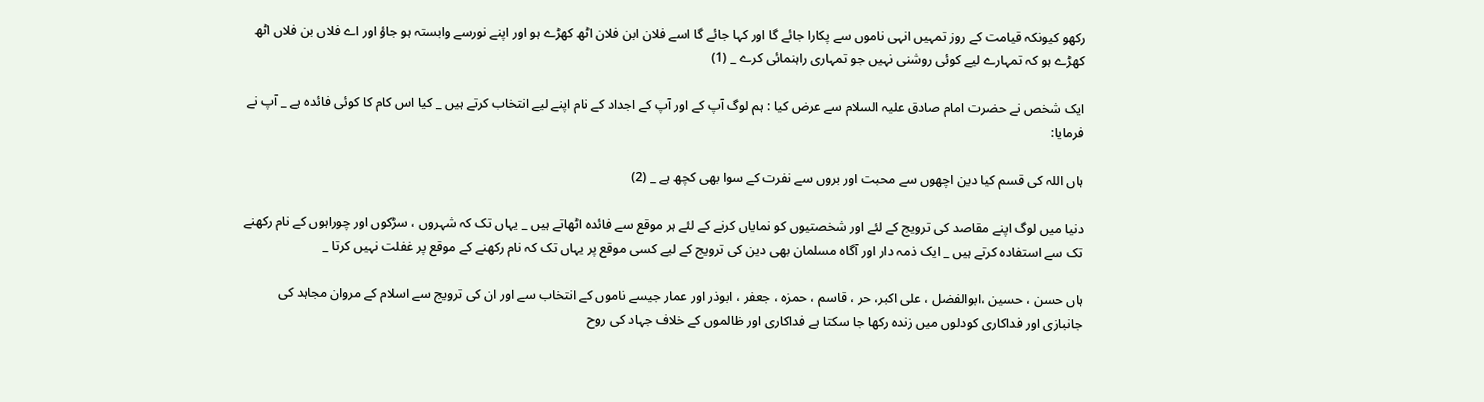رکھو کیونکہ قیامت کے روز تمہیں انہی ناموں سے پکارا جائے گا اور کہا جائے گا اسے فلان ابن فلان اٹھ کھڑے ہو اور اپنے نورسے وابستہ ہو جاؤ اور اے فلاں بن فلاں اٹھ کھڑے ہو کہ تمہارے لیے کوئی روشنی نہیں جو تمہاری راہنمائی کرے _ (1)

ایک شخص نے حضرت امام صادق علیہ السلام سے عرض کیا : ہم لوگ آپ کے اور آپ کے اجداد کے نام اپنے لیے انتخاب کرتے ہیں _ کیا اس کام کا کوئی فائدہ ہے _ آپ نے فرمایا:

ہاں اللہ کی قسم کیا دین اچھوں سے محبت اور بروں سے نفرت کے سوا بھی کچھ ہے _ (2)

دنیا میں لوگ اپنے مقاصد کی ترویج کے لئے اور شخصتیوں کو نمایاں کرنے کے لئے ہر موقع سے فائدہ اٹھاتے ہیں _ یہاں تک کہ شہروں ، سڑکوں اور چوراہوں کے نام رکھنے تک سے استفادہ کرتے ہیں _ ایک ذمہ دار اور آگاہ مسلمان بھی دین کی ترویج کے لیے کسی موقع پر یہاں تک کہ نام رکھنے کے موقع پر غفلت نہیں کرتا _

ہاں حسن ، حسین ،ابوالفضل ، علی اکبر، حر ، قاسم ، حمزہ ، جعفر ، ابوذر اور عمار جیسے ناموں کے انتخاب سے اور ان کی ترویج سے اسلام کے مروان مجاہد کی جانبازی اور فداکاری کودلوں میں زندہ رکھا جا سکتا ہے فداکاری اور ظالموں کے خلاف جہاد کی روح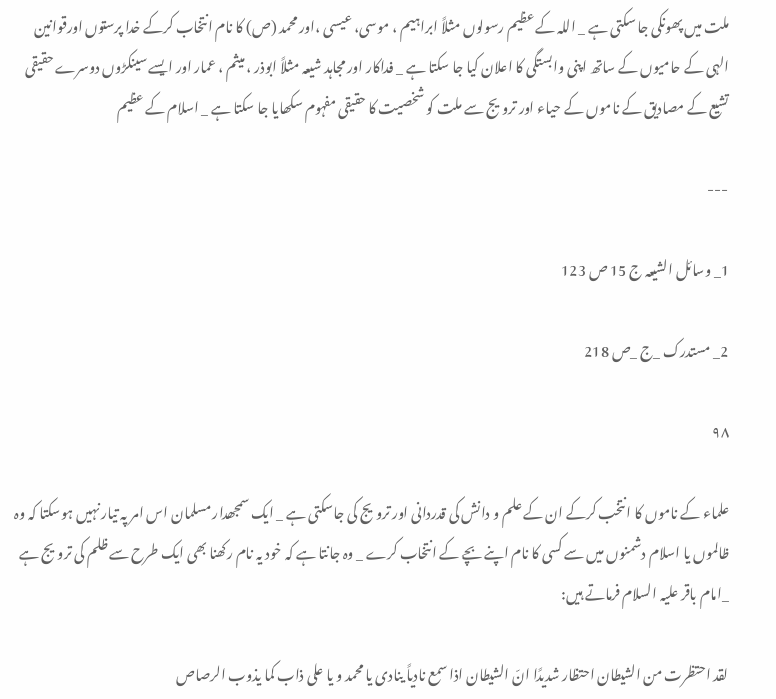ملت میں پھونکی جا سکتی ہے _ اللہ کے عظیم رسولوں مثلاً ابراہیم ، موسی، عیسی ،اور محمد (ص) کا نام انتخاب کرکے خدا پرستوں اورقوانین الہی کے حامیوں کے ساتھ اپنی وابستگی کا اعلان کیا جا سکتا ہے _ فداکار اور مجاہد شیعہ مثلاً ابوذر ، میثم ، عمار اور ایسے سینکڑوں دوسرے حقیقی تشیع کے مصادیق کے ناموں کے حیاء اور ترویج سے ملت کو شخصیت کا حقیقی مفہوم سکھایا جا سکتا ہے _ اسلام کے عظیم

---

1_ وسائل الشیعہ ج 15 ص 123

2_ مستدرک _ج _ص 218

۹۸

علماء کے ناموں کا انتخب کرکے ان کے علم و دانش کی قدردانی اور ترویج کی جاسکتی ہے _ ایک سمجھدار مسلمان اس امر پہ تیار نہیں ہوسکتا کہ وہ ظالموں یا اسلام دشمنوں میں سے کسی کا نام اپنے بچے کے انتخاب کرے _ وہ جانتا ہے کہ خود یہ نام رکھنا بھی ایک طرح سے ظلم کی ترویج ہے _امام باقر علیہ السلام فرماتے ہیں:

لقد احتظرت من الشیطان احتظار شدیدًا انّ الشیطان اذا سمع نادیاً ینادی یا محمد و یا علی ذاب کما یذوب الرصاص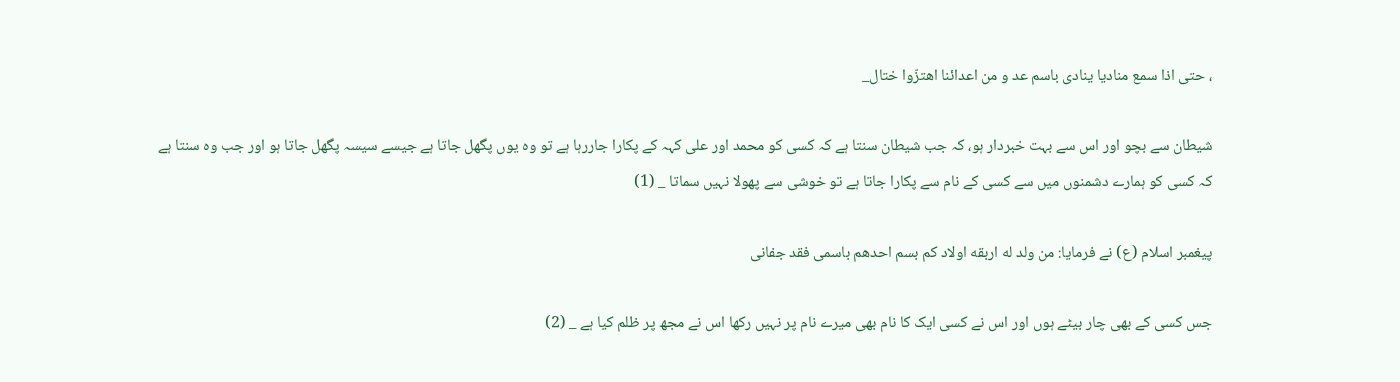، حتی اذا سمع منادیا ینادی باسم عد و من اعدائنا اهتزّوا ختال_

شیطان سے بچو اور اس سے بہت خبردار ہو، کہ جب شیطان سنتا ہے کہ کسی کو محمد اور علی کہہ کے پکارا جاررہا ہے تو وہ یوں پگھل جاتا ہے جیسے سیسہ پگھل جاتا ہو اور جب وہ سنتا ہے کہ کسی کو ہمارے دشمنوں میں سے کسی کے نام سے پکارا جاتا ہے تو خوشی سے پھولا نہیں سماتا _ (1)

پیغمبر اسلام (ع) نے فرمایا: من ولد له اربقه اولاد کم بسم احدهم باسمی فقد جفانی

جس کسی کے بھی چار بیٹے ہوں اور اس نے کسی ایک کا نام بھی میرے نام پر نہیں رکھا اس نے مجھ پر ظلم کیا ہے _ (2)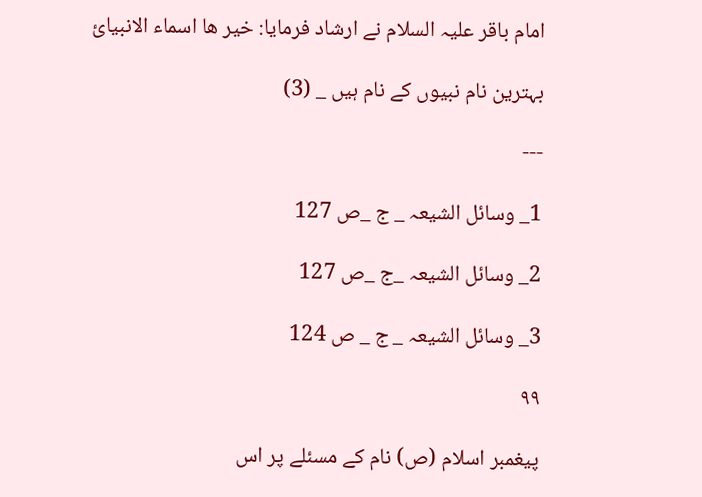امام باقر علیہ السلام نے ارشاد فرمایا: خیر ها اسماء الانبیائ

بہترین نام نبیوں کے نام ہیں _ (3)

---

1_ وسائل الشیعہ _ ج _ص 127

2_ وسائل الشیعہ _ج _ص 127

3_ وسائل الشیعہ _ ج _ ص 124

۹۹

پیغمبر اسلام (ص) نام کے مسئلے پر اس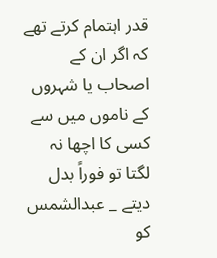قدر اہتمام کرتے تھے کہ اگر ان کے اصحاب یا شہروں کے ناموں میں سے کسی کا اچھا نہ لگتا تو فوراً بدل دیتے _ عبدالشمس کو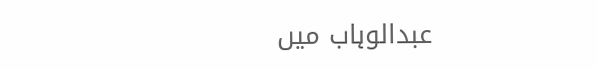عبدالوہاب میں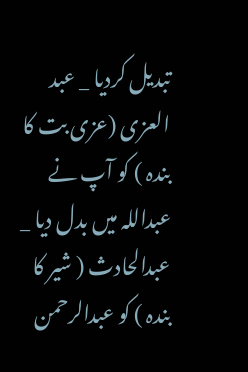تبدیل کردیا _ عبد العزی (عزی بت کا بندہ ) کو آپ نے عبداللہ میں بدل دیا _ عبدالحادث ( شیر کا بندہ ) کو عبدالرحمن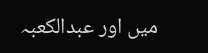میں اور عبدالکعبہ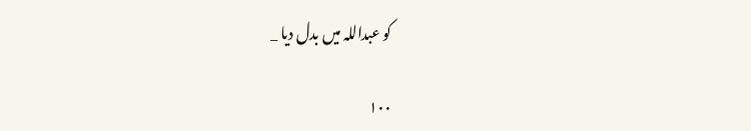کو عبداللہ میں بدل دیا _

۱۰۰